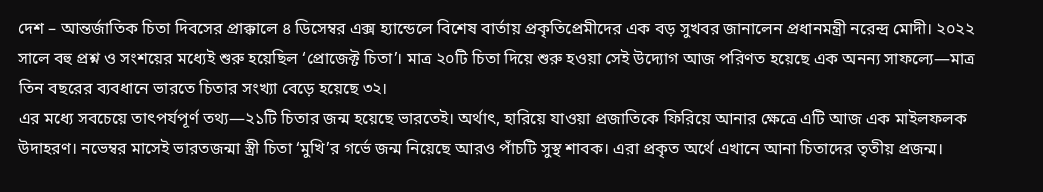দেশ – আন্তর্জাতিক চিতা দিবসের প্রাক্কালে ৪ ডিসেম্বর এক্স হ্যান্ডেলে বিশেষ বার্তায় প্রকৃতিপ্রেমীদের এক বড় সুখবর জানালেন প্রধানমন্ত্রী নরেন্দ্র মোদী। ২০২২ সালে বহু প্রশ্ন ও সংশয়ের মধ্যেই শুরু হয়েছিল ‘প্রোজেক্ট চিতা’। মাত্র ২০টি চিতা দিয়ে শুরু হওয়া সেই উদ্যোগ আজ পরিণত হয়েছে এক অনন্য সাফল্যে—মাত্র তিন বছরের ব্যবধানে ভারতে চিতার সংখ্যা বেড়ে হয়েছে ৩২।
এর মধ্যে সবচেয়ে তাৎপর্যপূর্ণ তথ্য—২১টি চিতার জন্ম হয়েছে ভারতেই। অর্থাৎ, হারিয়ে যাওয়া প্রজাতিকে ফিরিয়ে আনার ক্ষেত্রে এটি আজ এক মাইলফলক উদাহরণ। নভেম্বর মাসেই ভারতজন্মা স্ত্রী চিতা ‘মুখি’র গর্ভে জন্ম নিয়েছে আরও পাঁচটি সুস্থ শাবক। এরা প্রকৃত অর্থে এখানে আনা চিতাদের তৃতীয় প্রজন্ম।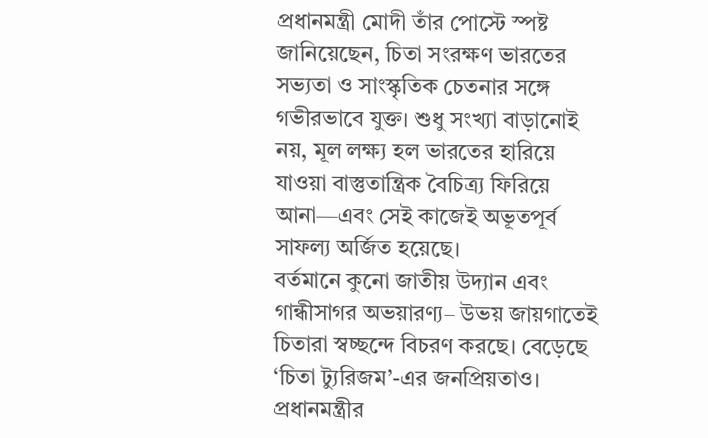প্রধানমন্ত্রী মোদী তাঁর পোস্টে স্পষ্ট জানিয়েছেন, চিতা সংরক্ষণ ভারতের সভ্যতা ও সাংস্কৃতিক চেতনার সঙ্গে গভীরভাবে যুক্ত। শুধু সংখ্যা বাড়ানোই নয়, মূল লক্ষ্য হল ভারতের হারিয়ে যাওয়া বাস্তুতান্ত্রিক বৈচিত্র্য ফিরিয়ে আনা—এবং সেই কাজেই অভূতপূর্ব সাফল্য অর্জিত হয়েছে।
বর্তমানে কুনো জাতীয় উদ্যান এবং গান্ধীসাগর অভয়ারণ্য– উভয় জায়গাতেই চিতারা স্বচ্ছন্দে বিচরণ করছে। বেড়েছে ‘চিতা ট্যুরিজম’-এর জনপ্রিয়তাও। প্রধানমন্ত্রীর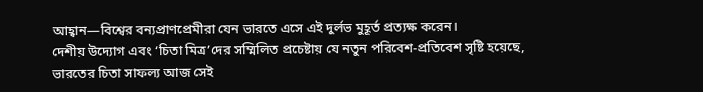আহ্বান—বিশ্বের বন্যপ্রাণপ্রেমীরা যেন ভারতে এসে এই দুর্লভ মুহূর্ত প্রত্যক্ষ করেন।
দেশীয় উদ্যোগ এবং ‘চিতা মিত্র’দের সম্মিলিত প্রচেষ্টায় যে নতুন পরিবেশ-প্রতিবেশ সৃষ্টি হয়েছে, ভারতের চিতা সাফল্য আজ সেই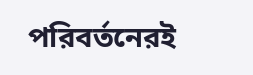পরিবর্তনেরই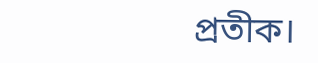প্রতীক।